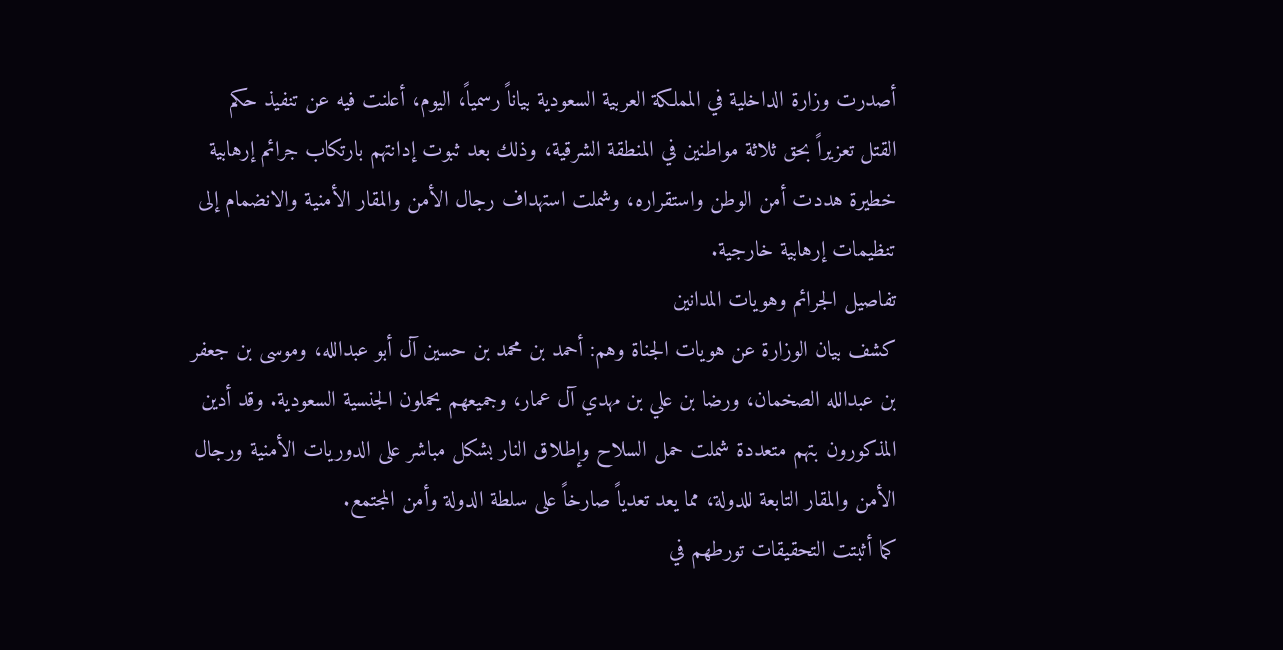أصدرت وزارة الداخلية في المملكة العربية السعودية بياناً رسمياً، اليوم، أعلنت فيه عن تنفيذ حكم القتل تعزيراً بحق ثلاثة مواطنين في المنطقة الشرقية، وذلك بعد ثبوت إدانتهم بارتكاب جرائم إرهابية خطيرة هددت أمن الوطن واستقراره، وشملت استهداف رجال الأمن والمقار الأمنية والانضمام إلى تنظيمات إرهابية خارجية.
تفاصيل الجرائم وهويات المدانين
كشف بيان الوزارة عن هويات الجناة وهم: أحمد بن محمد بن حسين آل أبو عبدالله، وموسى بن جعفر بن عبدالله الصخمان، ورضا بن علي بن مهدي آل عمار، وجميعهم يحملون الجنسية السعودية. وقد أدين المذكورون بتهم متعددة شملت حمل السلاح وإطلاق النار بشكل مباشر على الدوريات الأمنية ورجال الأمن والمقار التابعة للدولة، مما يعد تعدياً صارخاً على سلطة الدولة وأمن المجتمع.
كما أثبتت التحقيقات تورطهم في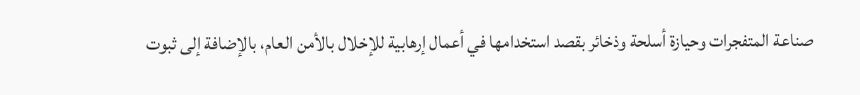صناعة المتفجرات وحيازة أسلحة وذخائر بقصد استخدامها في أعمال إرهابية للإخلال بالأمن العام، بالإضافة إلى ثبوت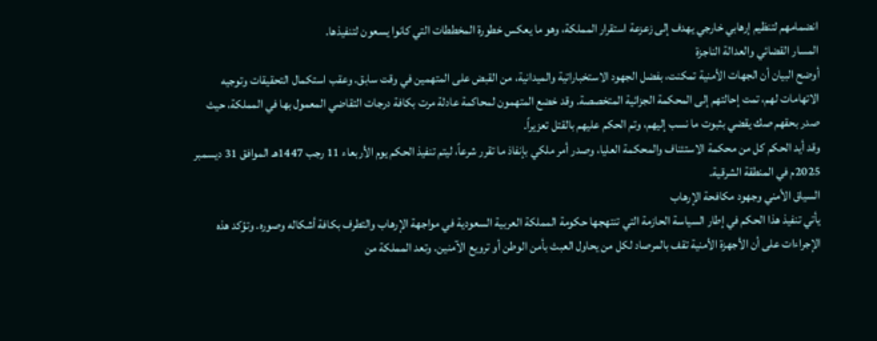انضمامهم لتنظيم إرهابي خارجي يهدف إلى زعزعة استقرار المملكة، وهو ما يعكس خطورة المخططات التي كانوا يسعون لتنفيذها.
المسار القضائي والعدالة الناجزة
أوضح البيان أن الجهات الأمنية تمكنت، بفضل الجهود الاستخباراتية والميدانية، من القبض على المتهمين في وقت سابق. وعقب استكمال التحقيقات وتوجيه الاتهامات لهم، تمت إحالتهم إلى المحكمة الجزائية المتخصصة. وقد خضع المتهمون لمحاكمة عادلة مرت بكافة درجات التقاضي المعمول بها في المملكة، حيث صدر بحقهم صك يقضي بثبوت ما نسب إليهم، وتم الحكم عليهم بالقتل تعزيراً.
وقد أيد الحكم كل من محكمة الاستئناف والمحكمة العليا، وصدر أمر ملكي بإنفاذ ما تقرر شرعاً، ليتم تنفيذ الحكم يوم الأربعاء 11 رجب 1447هـ الموافق 31 ديسمبر 2025م في المنطقة الشرقية.
السياق الأمني وجهود مكافحة الإرهاب
يأتي تنفيذ هذا الحكم في إطار السياسة الحازمة التي تنتهجها حكومة المملكة العربية السعودية في مواجهة الإرهاب والتطرف بكافة أشكاله وصوره. وتؤكد هذه الإجراءات على أن الأجهزة الأمنية تقف بالمرصاد لكل من يحاول العبث بأمن الوطن أو ترويع الآمنين. وتعد المملكة من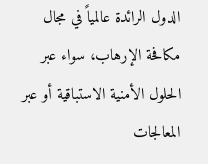الدول الرائدة عالمياً في مجال مكافحة الإرهاب، سواء عبر الحلول الأمنية الاستباقية أو عبر المعالجات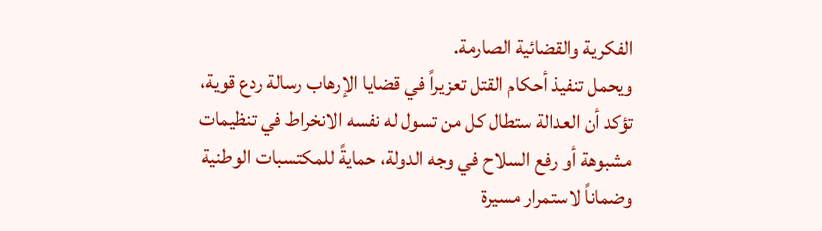الفكرية والقضائية الصارمة.
ويحمل تنفيذ أحكام القتل تعزيراً في قضايا الإرهاب رسالة ردع قوية، تؤكد أن العدالة ستطال كل من تسول له نفسه الانخراط في تنظيمات مشبوهة أو رفع السلاح في وجه الدولة، حمايةً للمكتسبات الوطنية وضماناً لاستمرار مسيرة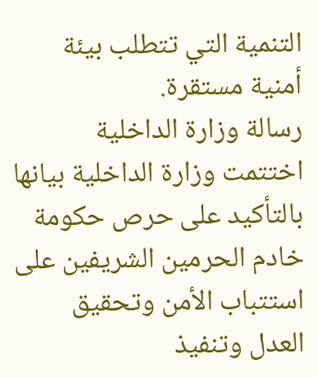التنمية التي تتطلب بيئة أمنية مستقرة.
رسالة وزارة الداخلية
اختتمت وزارة الداخلية بيانها بالتأكيد على حرص حكومة خادم الحرمين الشريفين على استتباب الأمن وتحقيق العدل وتنفيذ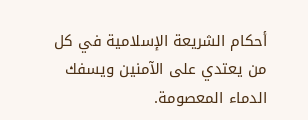أحكام الشريعة الإسلامية في كل من يعتدي على الآمنين ويسفك الدماء المعصومة.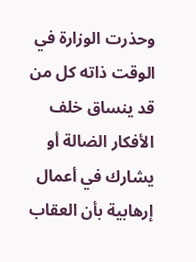وحذرت الوزارة في الوقت ذاته كل من قد ينساق خلف الأفكار الضالة أو يشارك في أعمال إرهابية بأن العقاب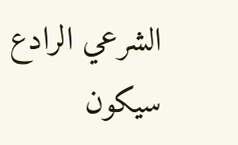الشرعي الرادع سيكون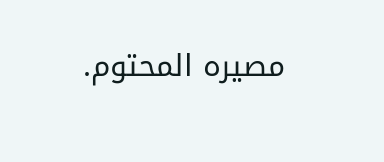مصيره المحتوم.